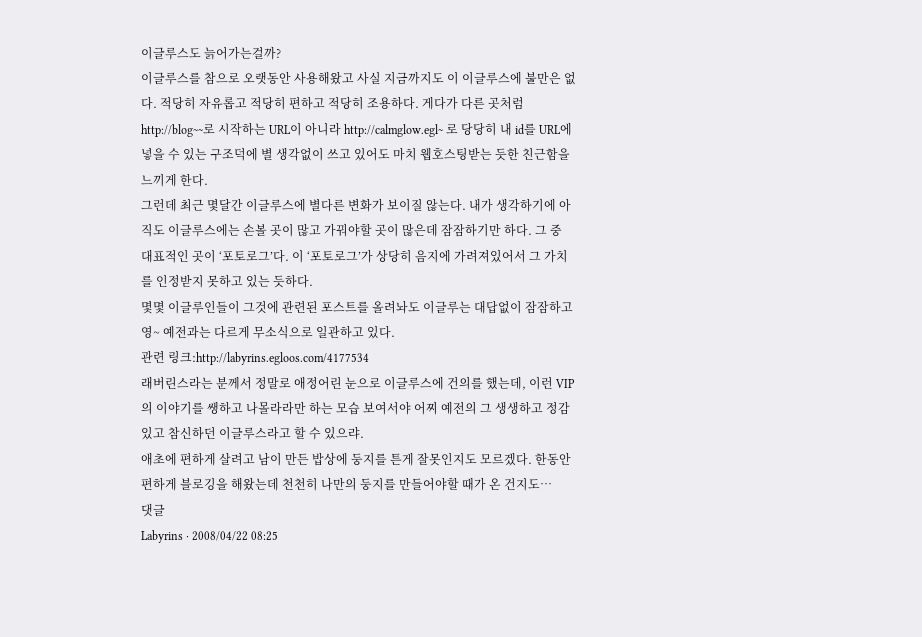이글루스도 늙어가는걸까?
이글루스를 참으로 오랫동안 사용해왔고 사실 지금까지도 이 이글루스에 불만은 없다. 적당히 자유롭고 적당히 편하고 적당히 조용하다. 게다가 다른 곳처럼 http://blog~~로 시작하는 URL이 아니라 http://calmglow.egl~ 로 당당히 내 id를 URL에 넣을 수 있는 구조덕에 별 생각없이 쓰고 있어도 마치 웹호스팅받는 듯한 친근함을 느끼게 한다.
그런데 최근 몇달간 이글루스에 별다른 변화가 보이질 않는다. 내가 생각하기에 아직도 이글루스에는 손볼 곳이 많고 가꿔야할 곳이 많은데 잠잠하기만 하다. 그 중 대표적인 곳이 ‘포토로그’다. 이 ‘포토로그’가 상당히 음지에 가려져있어서 그 가치를 인정받지 못하고 있는 듯하다.
몇몇 이글루인들이 그것에 관련된 포스트를 올려놔도 이글루는 대답없이 잠잠하고 영~ 예전과는 다르게 무소식으로 일관하고 있다.
관련 링크:http://labyrins.egloos.com/4177534
래버린스라는 분께서 정말로 애정어린 눈으로 이글루스에 건의를 했는데, 이런 VIP의 이야기를 쌩하고 나몰라라만 하는 모습 보여서야 어찌 예전의 그 생생하고 정감있고 참신하던 이글루스라고 할 수 있으랴.
애초에 편하게 살려고 남이 만든 밥상에 둥지를 튼게 잘못인지도 모르겠다. 한동안 편하게 블로깅을 해왔는데 천천히 나만의 둥지를 만들어야할 때가 온 건지도…
댓글
Labyrins · 2008/04/22 08:25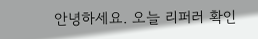안녕하세요. 오늘 리퍼러 확인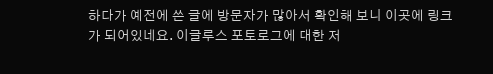하다가 예전에 쓴 글에 방문자가 많아서 확인해 보니 이곳에 링크가 되어있네요. 이글루스 포토로그에 대한 저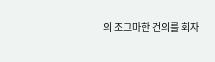의 조그마한 건의를 회자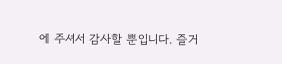에 주셔서 감사할 뿐입니다. 즐거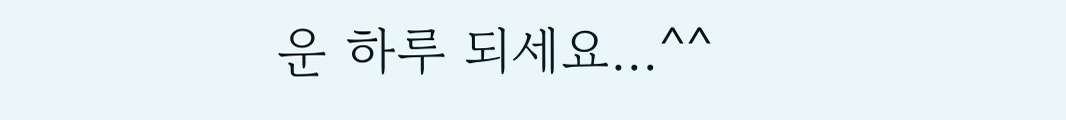운 하루 되세요…^^